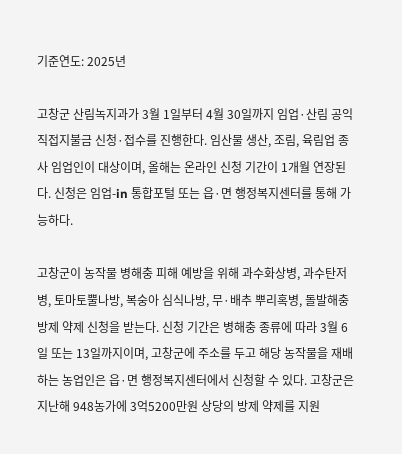기준연도: 2025년

고창군 산림녹지과가 3월 1일부터 4월 30일까지 임업·산림 공익직접지불금 신청·접수를 진행한다. 임산물 생산, 조림, 육림업 종사 임업인이 대상이며, 올해는 온라인 신청 기간이 1개월 연장된다. 신청은 임업-in 통합포털 또는 읍·면 행정복지센터를 통해 가능하다.

고창군이 농작물 병해충 피해 예방을 위해 과수화상병, 과수탄저병, 토마토뿔나방, 복숭아 심식나방, 무·배추 뿌리혹병, 돌발해충 방제 약제 신청을 받는다. 신청 기간은 병해충 종류에 따라 3월 6일 또는 13일까지이며, 고창군에 주소를 두고 해당 농작물을 재배하는 농업인은 읍·면 행정복지센터에서 신청할 수 있다. 고창군은 지난해 948농가에 3억5200만원 상당의 방제 약제를 지원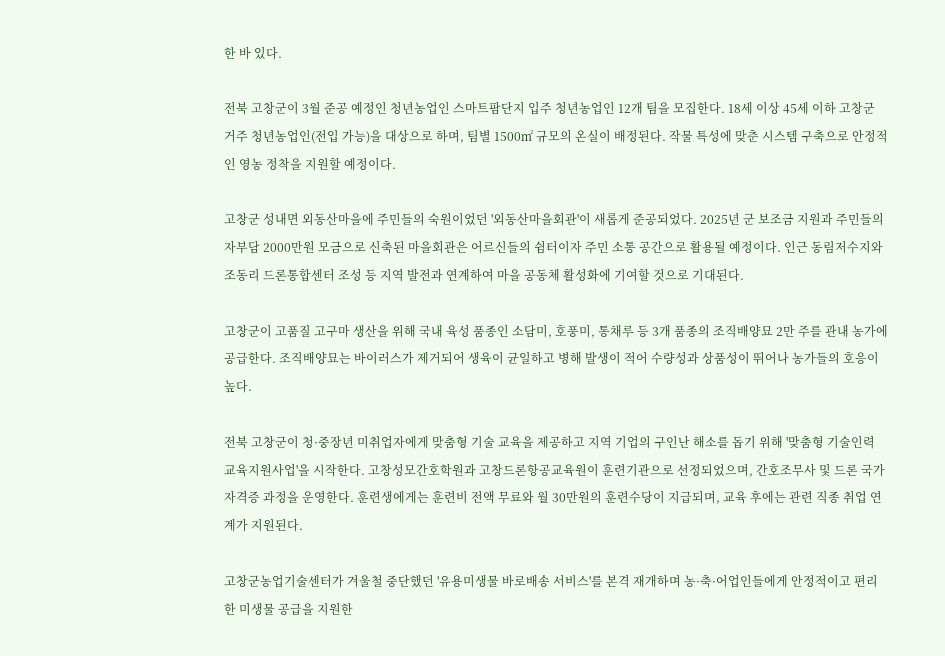한 바 있다.

전북 고창군이 3월 준공 예정인 청년농업인 스마트팜단지 입주 청년농업인 12개 팀을 모집한다. 18세 이상 45세 이하 고창군 거주 청년농업인(전입 가능)을 대상으로 하며, 팀별 1500㎡ 규모의 온실이 배정된다. 작물 특성에 맞춘 시스템 구축으로 안정적인 영농 정착을 지원할 예정이다.

고창군 성내면 외동산마을에 주민들의 숙원이었던 '외동산마을회관'이 새롭게 준공되었다. 2025년 군 보조금 지원과 주민들의 자부담 2000만원 모금으로 신축된 마을회관은 어르신들의 쉼터이자 주민 소통 공간으로 활용될 예정이다. 인근 동림저수지와 조동리 드론통합센터 조성 등 지역 발전과 연계하여 마을 공동체 활성화에 기여할 것으로 기대된다.

고창군이 고품질 고구마 생산을 위해 국내 육성 품종인 소담미, 호풍미, 통채루 등 3개 품종의 조직배양묘 2만 주를 관내 농가에 공급한다. 조직배양묘는 바이러스가 제거되어 생육이 균일하고 병해 발생이 적어 수량성과 상품성이 뛰어나 농가들의 호응이 높다.

전북 고창군이 청·중장년 미취업자에게 맞춤형 기술 교육을 제공하고 지역 기업의 구인난 해소를 돕기 위해 '맞춤형 기술인력 교육지원사업'을 시작한다. 고창성모간호학원과 고창드론항공교육원이 훈련기관으로 선정되었으며, 간호조무사 및 드론 국가자격증 과정을 운영한다. 훈련생에게는 훈련비 전액 무료와 월 30만원의 훈련수당이 지급되며, 교육 후에는 관련 직종 취업 연계가 지원된다.

고창군농업기술센터가 겨울철 중단했던 '유용미생물 바로배송 서비스'를 본격 재개하며 농·축·어업인들에게 안정적이고 편리한 미생물 공급을 지원한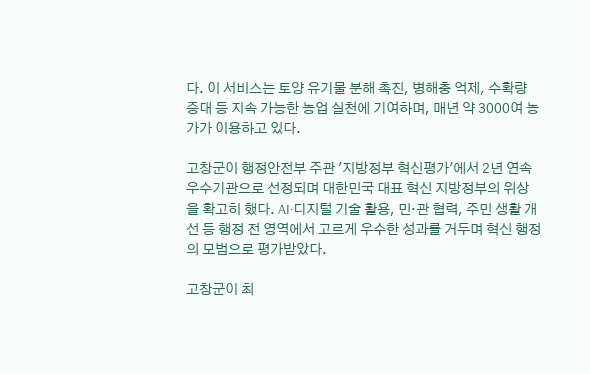다. 이 서비스는 토양 유기물 분해 촉진, 병해충 억제, 수확량 증대 등 지속 가능한 농업 실천에 기여하며, 매년 약 3000여 농가가 이용하고 있다.

고창군이 행정안전부 주관 '지방정부 혁신평가'에서 2년 연속 우수기관으로 선정되며 대한민국 대표 혁신 지방정부의 위상을 확고히 했다. AI·디지털 기술 활용, 민·관 협력, 주민 생활 개선 등 행정 전 영역에서 고르게 우수한 성과를 거두며 혁신 행정의 모범으로 평가받았다.

고창군이 최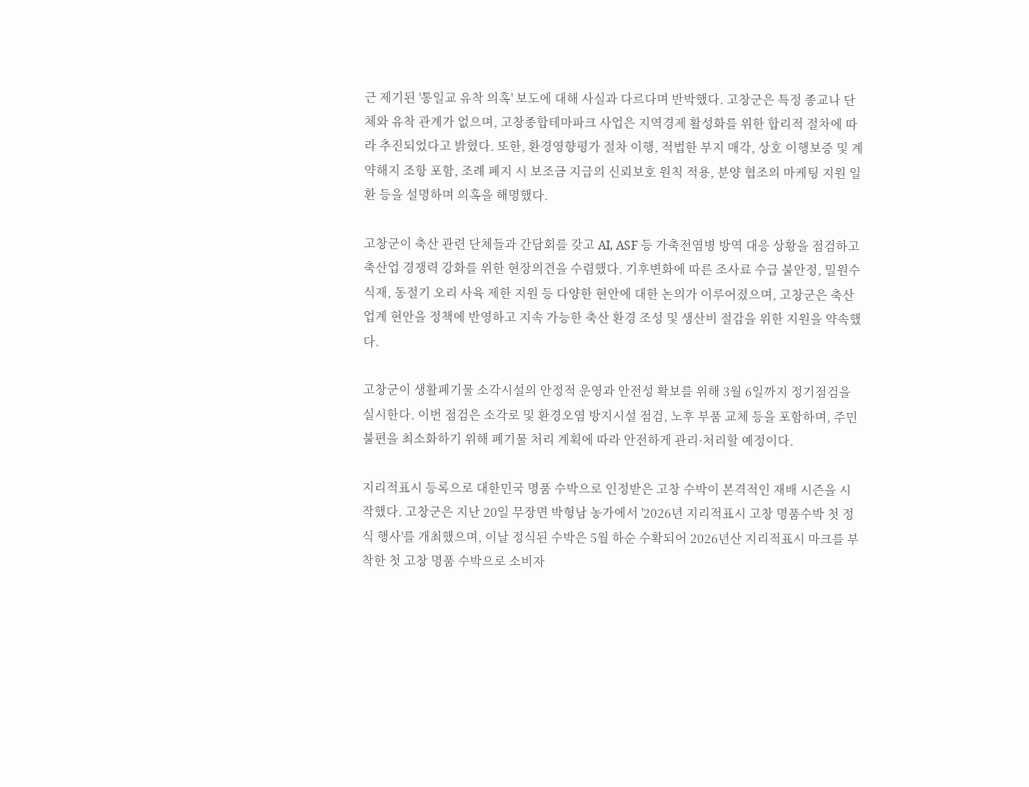근 제기된 '통일교 유착 의혹' 보도에 대해 사실과 다르다며 반박했다. 고창군은 특정 종교나 단체와 유착 관계가 없으며, 고창종합테마파크 사업은 지역경제 활성화를 위한 합리적 절차에 따라 추진되었다고 밝혔다. 또한, 환경영향평가 절차 이행, 적법한 부지 매각, 상호 이행보증 및 계약해지 조항 포함, 조례 폐지 시 보조금 지급의 신뢰보호 원칙 적용, 분양 협조의 마케팅 지원 일환 등을 설명하며 의혹을 해명했다.

고창군이 축산 관련 단체들과 간담회를 갖고 AI, ASF 등 가축전염병 방역 대응 상황을 점검하고 축산업 경쟁력 강화를 위한 현장의견을 수렴했다. 기후변화에 따른 조사료 수급 불안정, 밀원수 식재, 동절기 오리 사육 제한 지원 등 다양한 현안에 대한 논의가 이루어졌으며, 고창군은 축산업계 현안을 정책에 반영하고 지속 가능한 축산 환경 조성 및 생산비 절감을 위한 지원을 약속했다.

고창군이 생활폐기물 소각시설의 안정적 운영과 안전성 확보를 위해 3월 6일까지 정기점검을 실시한다. 이번 점검은 소각로 및 환경오염 방지시설 점검, 노후 부품 교체 등을 포함하며, 주민 불편을 최소화하기 위해 폐기물 처리 계획에 따라 안전하게 관리·처리할 예정이다.

지리적표시 등록으로 대한민국 명품 수박으로 인정받은 고창 수박이 본격적인 재배 시즌을 시작했다. 고창군은 지난 20일 무장면 박형남 농가에서 '2026년 지리적표시 고창 명품수박 첫 정식 행사'를 개최했으며, 이날 정식된 수박은 5월 하순 수확되어 2026년산 지리적표시 마크를 부착한 첫 고창 명품 수박으로 소비자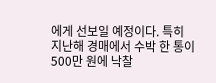에게 선보일 예정이다. 특히 지난해 경매에서 수박 한 통이 500만 원에 낙찰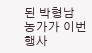된 박형남 농가가 이번 행사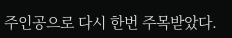주인공으로 다시 한번 주목받았다.